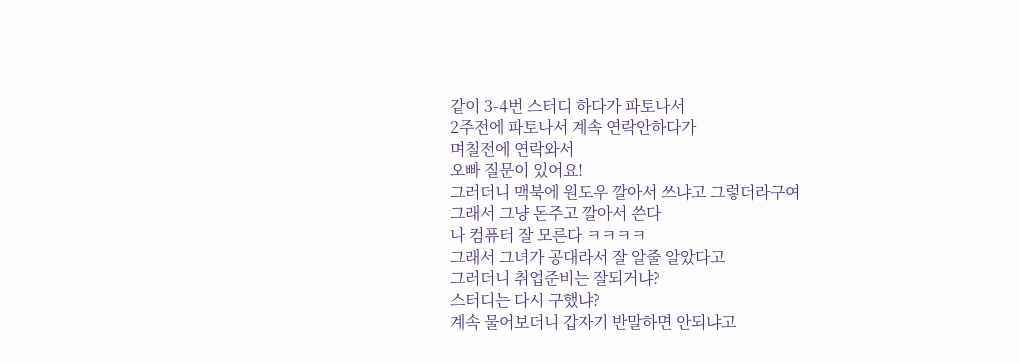같이 3-4번 스터디 하다가 파토나서
2주전에 파토나서 계속 연락안하다가
며칠전에 연락와서
오빠 질문이 있어요!
그러더니 맥북에 원도우 깔아서 쓰냐고 그렇더라구여
그래서 그냥 돈주고 깔아서 쓴다
나 컴퓨터 잘 모른다 ㅋㅋㅋㅋ
그래서 그녀가 공대라서 잘 알줄 알았다고
그러더니 취업준비는 잘되거냐?
스터디는 다시 구했냐?
계속 물어보더니 갑자기 반말하면 안되냐고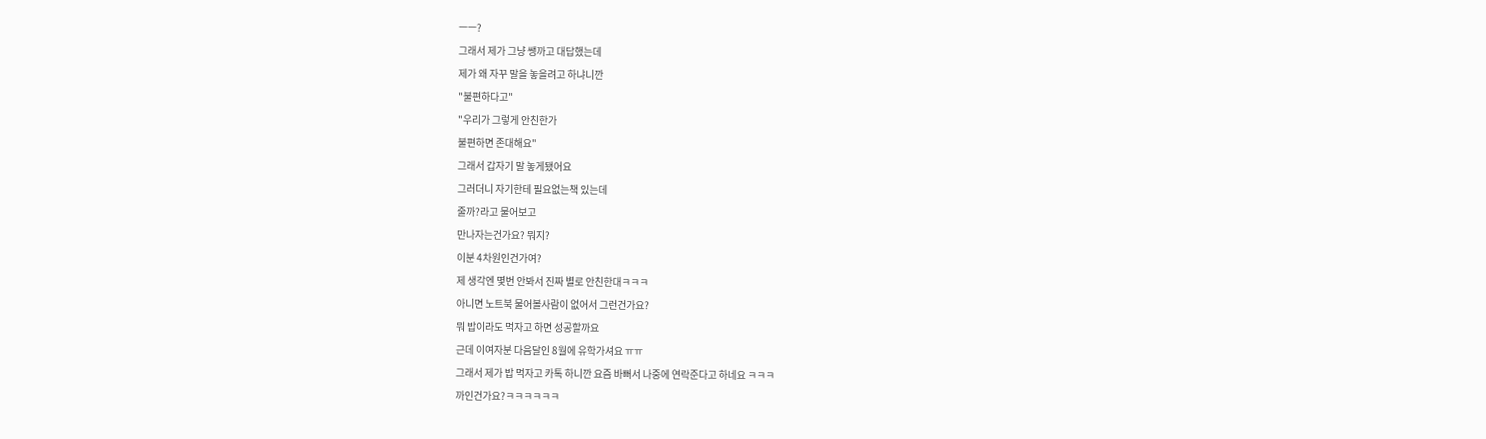ㅡㅡ?
그래서 제가 그냥 쌩까고 대답했는데
제가 왜 자꾸 말을 놓을려고 하냐니깐
"불편하다고"
"우리가 그렇게 안친한가
불편하면 존대해요"
그래서 갑자기 말 놓게됐어요
그러더니 자기한테 필요없는책 있는데
줄까?라고 물어보고
만나자는건가요? 뭐지?
이분 4차원인건가여?
제 생각엔 몇번 안봐서 진짜 별로 안친한대ㅋㅋㅋ
아니면 노트북 물어볼사람이 없어서 그런건가요?
뭐 밥이라도 먹자고 하면 성공할까요
근데 이여자분 다음달인 8월에 유학가셔요 ㅠㅠ
그래서 제가 밥 먹자고 카톡 하니깐 요즘 바뻐서 나중에 연락준다고 하네요 ㅋㅋㅋ
까인건가요?ㅋㅋㅋㅋㅋㅋ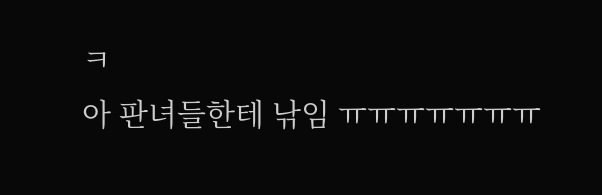ㅋ
아 판녀들한테 낚임 ㅠㅠㅠㅠㅠㅠㅠ